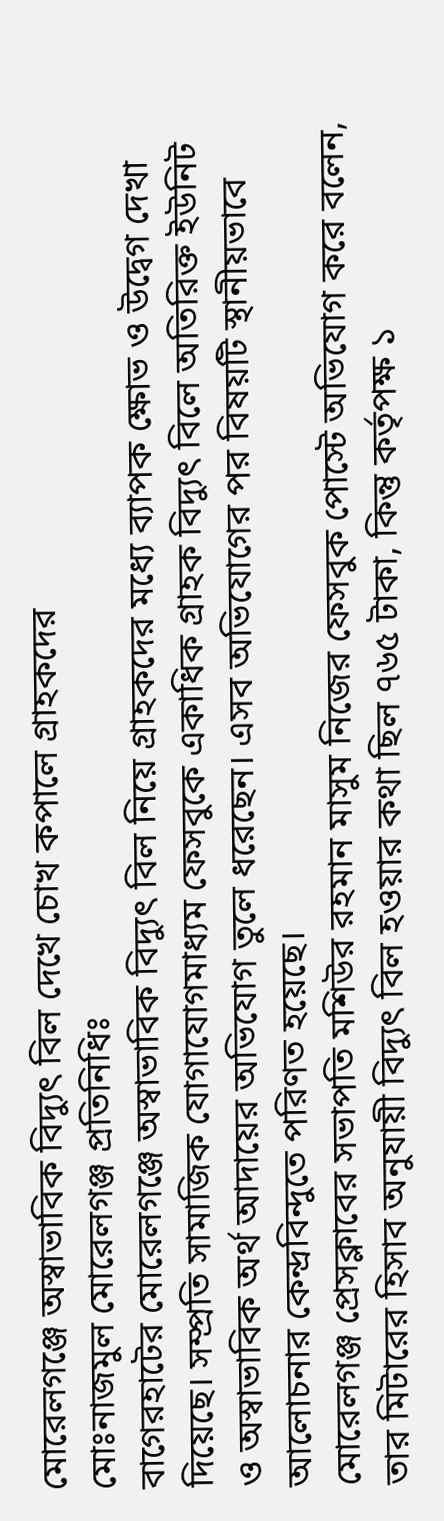মোরেলগঞ্জে অস্বাভাবিক বিদ্যুৎ বিল দেখে চোখ কপালে গ্রাহকদের
মোঃনাজমুল মোরেলগঞ্জ প্রতিনিধিঃ
বাগেরহাটের মোরেলগঞ্জে অস্বাভাবিক বিদ্যুৎ বিল নিয়ে গ্রাহকদের মধ্যে ব্যাপক ক্ষোভ ও উদ্বেগ দেখা দিয়েছে। সম্প্রতি সামাজিক যোগাযোগমাধ্যম ফেসবুকে একাধিক গ্রাহক বিদ্যুৎ বিলে অতিরিক্ত ইউনিট ও অস্বাভাবিক অর্থ আদায়ের অভিযোগ তুলে ধরেছেন। এসব অভিযোগের পর বিষয়টি স্থানীয়ভাবে আলোচনার কেন্দ্রবিন্দুতে পরিণত হয়েছে।
মোরেলগঞ্জ প্রেসক্লাবের সভাপতি মশিউর রহমান মাসুম নিজের ফেসবুক পোস্টে অভিযোগ করে বলেন, তার মিটারের হিসাব অনুযায়ী বিদ্যুৎ বিল হওয়ার কথা ছিল ৭৬৫ টাকা, কিন্তু কর্তৃপক্ষ ১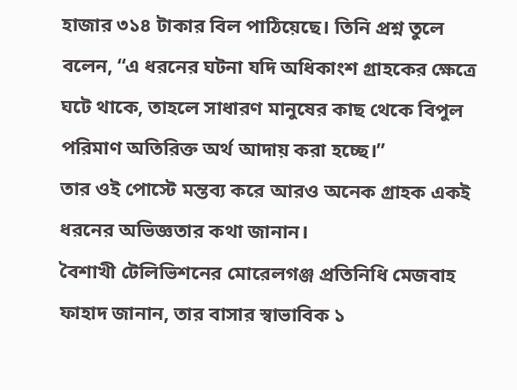হাজার ৩১৪ টাকার বিল পাঠিয়েছে। তিনি প্রশ্ন তুলে বলেন, “এ ধরনের ঘটনা যদি অধিকাংশ গ্রাহকের ক্ষেত্রে ঘটে থাকে, তাহলে সাধারণ মানুষের কাছ থেকে বিপুল পরিমাণ অতিরিক্ত অর্থ আদায় করা হচ্ছে।”
তার ওই পোস্টে মন্তব্য করে আরও অনেক গ্রাহক একই ধরনের অভিজ্ঞতার কথা জানান।
বৈশাখী টেলিভিশনের মোরেলগঞ্জ প্রতিনিধি মেজবাহ ফাহাদ জানান, তার বাসার স্বাভাবিক ১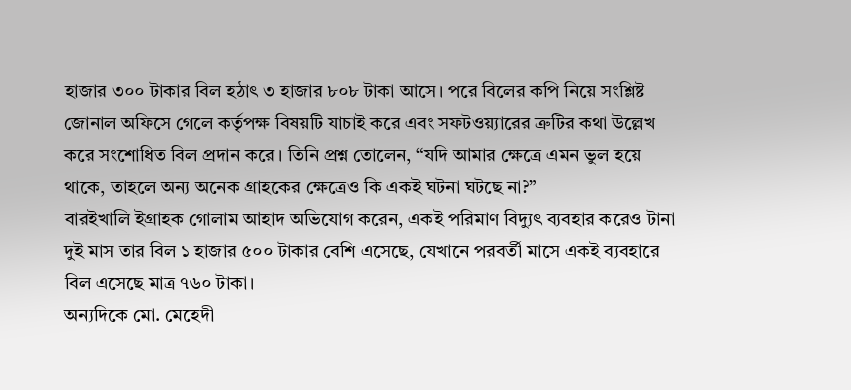হাজার ৩০০ টাকার বিল হঠাৎ ৩ হাজার ৮০৮ টাকা আসে। পরে বিলের কপি নিয়ে সংশ্লিষ্ট জোনাল অফিসে গেলে কর্তৃপক্ষ বিষয়টি যাচাই করে এবং সফটওয়্যারের ত্রুটির কথা উল্লেখ করে সংশোধিত বিল প্রদান করে। তিনি প্রশ্ন তোলেন, “যদি আমার ক্ষেত্রে এমন ভুল হয়ে থাকে, তাহলে অন্য অনেক গ্রাহকের ক্ষেত্রেও কি একই ঘটনা ঘটছে না?”
বারইখালি ইগ্রাহক গোলাম আহাদ অভিযোগ করেন, একই পরিমাণ বিদ্যুৎ ব্যবহার করেও টানা দুই মাস তার বিল ১ হাজার ৫০০ টাকার বেশি এসেছে, যেখানে পরবর্তী মাসে একই ব্যবহারে বিল এসেছে মাত্র ৭৬০ টাকা।
অন্যদিকে মো. মেহেদী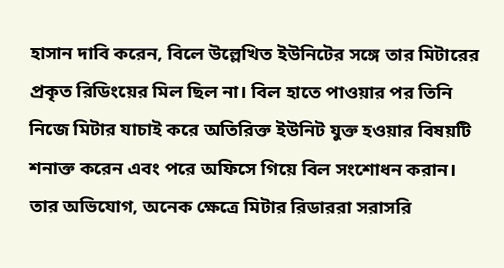হাসান দাবি করেন, বিলে উল্লেখিত ইউনিটের সঙ্গে তার মিটারের প্রকৃত রিডিংয়ের মিল ছিল না। বিল হাতে পাওয়ার পর তিনি নিজে মিটার যাচাই করে অতিরিক্ত ইউনিট যুক্ত হওয়ার বিষয়টি শনাক্ত করেন এবং পরে অফিসে গিয়ে বিল সংশোধন করান। তার অভিযোগ, অনেক ক্ষেত্রে মিটার রিডাররা সরাসরি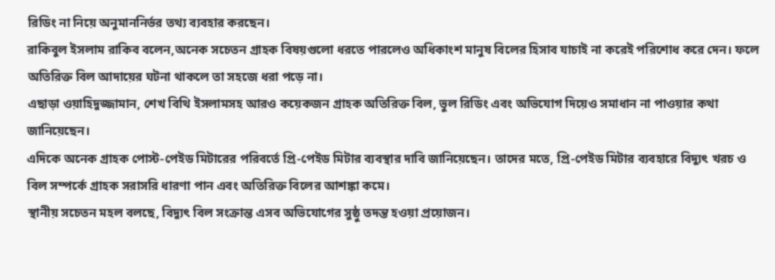রিডিং না নিয়ে অনুমাননির্ভর তথ্য ব্যবহার করছেন।
রাকিবুল ইসলাম রাকিব বলেন,অনেক সচেতন গ্রাহক বিষয়গুলো ধরতে পারলেও অধিকাংশ মানুষ বিলের হিসাব যাচাই না করেই পরিশোধ করে দেন। ফলে অতিরিক্ত বিল আদায়ের ঘটনা থাকলে তা সহজে ধরা পড়ে না।
এছাড়া ওয়াহিদুজ্জামান, শেখ বিথি ইসলামসহ আরও কয়েকজন গ্রাহক অতিরিক্ত বিল, ভুল রিডিং এবং অভিযোগ দিয়েও সমাধান না পাওয়ার কথা জানিয়েছেন।
এদিকে অনেক গ্রাহক পোস্ট-পেইড মিটারের পরিবর্তে প্রি-পেইড মিটার ব্যবস্থার দাবি জানিয়েছেন। তাদের মতে, প্রি-পেইড মিটার ব্যবহারে বিদ্যুৎ খরচ ও বিল সম্পর্কে গ্রাহক সরাসরি ধারণা পান এবং অতিরিক্ত বিলের আশঙ্কা কমে।
স্থানীয় সচেতন মহল বলছে, বিদ্যুৎ বিল সংক্রান্ত এসব অভিযোগের সুষ্ঠু তদন্ত হওয়া প্রয়োজন।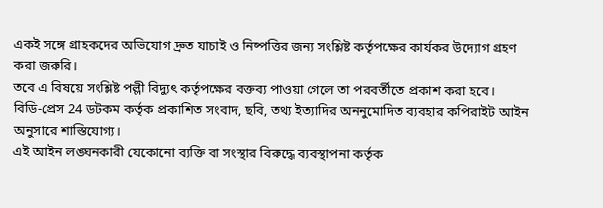একই সঙ্গে গ্রাহকদের অভিযোগ দ্রুত যাচাই ও নিষ্পত্তির জন্য সংশ্লিষ্ট কর্তৃপক্ষের কার্যকর উদ্যোগ গ্রহণ করা জরুরি।
তবে এ বিষয়ে সংশ্লিষ্ট পল্লী বিদ্যুৎ কর্তৃপক্ষের বক্তব্য পাওয়া গেলে তা পরবর্তীতে প্রকাশ করা হবে।
বিডি-প্রেস 24 ডটকম কর্তৃক প্রকাশিত সংবাদ, ছবি, তথ্য ইত্যাদির অননুমোদিত ব্যবহার কপিরাইট আইন অনুসারে শাস্তিযোগ্য।
এই আইন লঙ্ঘনকারী যেকোনো ব্যক্তি বা সংস্থার বিরুদ্ধে ব্যবস্থাপনা কর্তৃক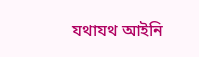যথাযথ আইনি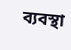ব্যবস্থা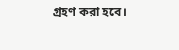গ্রহণ করা হবে।